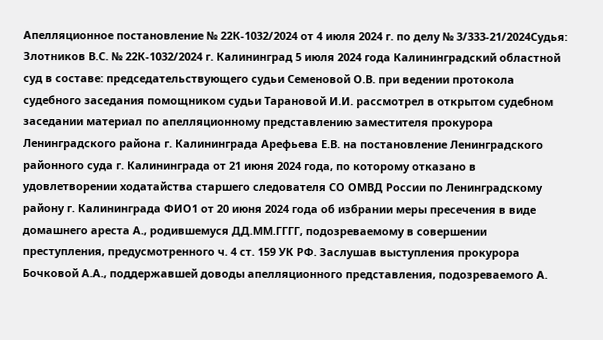Апелляционное постановление № 22К-1032/2024 от 4 июля 2024 г. по делу № 3/333-21/2024Судья: Злотников В.С. № 22К-1032/2024 г. Калининград 5 июля 2024 года Калининградский областной суд в составе: председательствующего судьи Семеновой О.В. при ведении протокола судебного заседания помощником судьи Тарановой И.И. рассмотрел в открытом судебном заседании материал по апелляционному представлению заместителя прокурора Ленинградского района г. Калининграда Арефьева Е.В. на постановление Ленинградского районного суда г. Калининграда от 21 июня 2024 года, по которому отказано в удовлетворении ходатайства старшего следователя СО ОМВД России по Ленинградскому району г. Калининграда ФИО1 от 20 июня 2024 года об избрании меры пресечения в виде домашнего ареста А., родившемуся ДД.ММ.ГГГГ, подозреваемому в совершении преступления, предусмотренного ч. 4 ст. 159 УК РФ. Заслушав выступления прокурора Бочковой А.А., поддержавшей доводы апелляционного представления, подозреваемого А.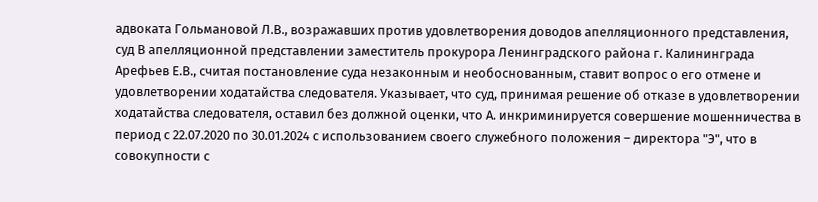адвоката Гольмановой Л.В., возражавших против удовлетворения доводов апелляционного представления, суд В апелляционной представлении заместитель прокурора Ленинградского района г. Калининграда Арефьев Е.В., считая постановление суда незаконным и необоснованным, ставит вопрос о его отмене и удовлетворении ходатайства следователя. Указывает, что суд, принимая решение об отказе в удовлетворении ходатайства следователя, оставил без должной оценки, что А. инкриминируется совершение мошенничества в период с 22.07.2020 по 30.01.2024 с использованием своего служебного положения – директора "Э", что в совокупности с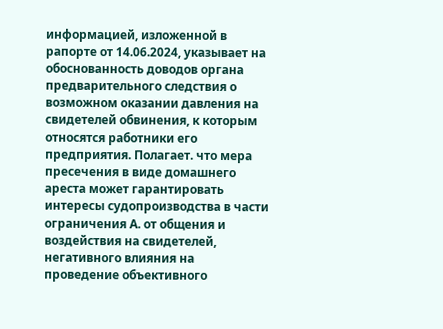информацией, изложенной в рапорте от 14.06.2024, указывает на обоснованность доводов органа предварительного следствия о возможном оказании давления на свидетелей обвинения, к которым относятся работники его предприятия. Полагает. что мера пресечения в виде домашнего ареста может гарантировать интересы судопроизводства в части ограничения А. от общения и воздействия на свидетелей, негативного влияния на проведение объективного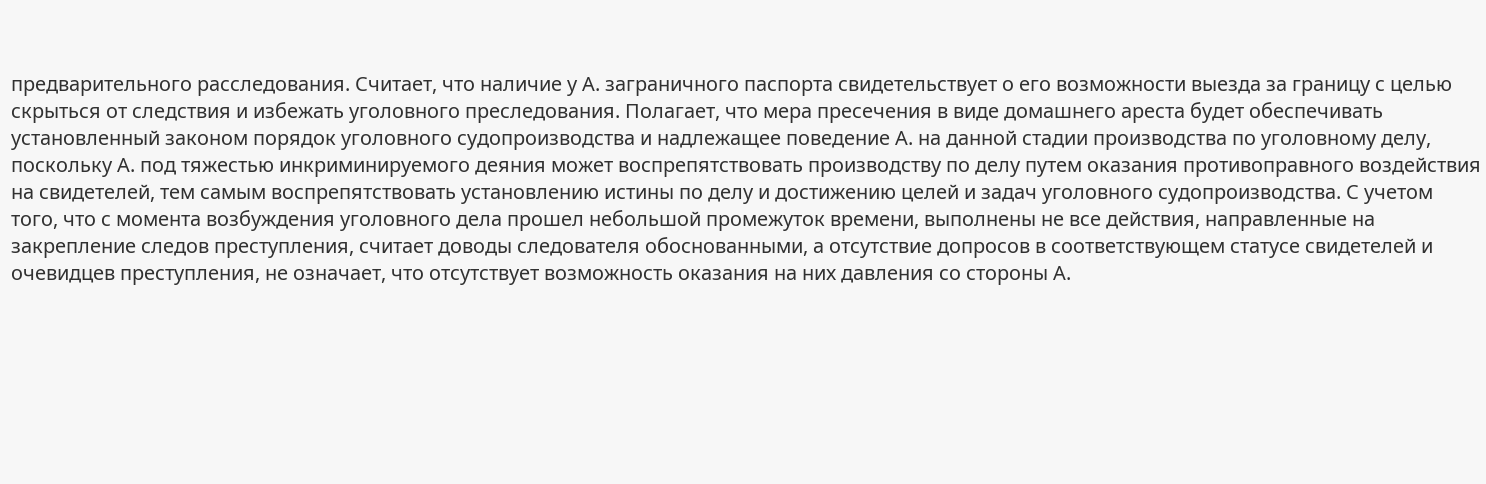предварительного расследования. Считает, что наличие у А. заграничного паспорта свидетельствует о его возможности выезда за границу с целью скрыться от следствия и избежать уголовного преследования. Полагает, что мера пресечения в виде домашнего ареста будет обеспечивать установленный законом порядок уголовного судопроизводства и надлежащее поведение А. на данной стадии производства по уголовному делу, поскольку А. под тяжестью инкриминируемого деяния может воспрепятствовать производству по делу путем оказания противоправного воздействия на свидетелей, тем самым воспрепятствовать установлению истины по делу и достижению целей и задач уголовного судопроизводства. С учетом того, что с момента возбуждения уголовного дела прошел небольшой промежуток времени, выполнены не все действия, направленные на закрепление следов преступления, считает доводы следователя обоснованными, а отсутствие допросов в соответствующем статусе свидетелей и очевидцев преступления, не означает, что отсутствует возможность оказания на них давления со стороны А.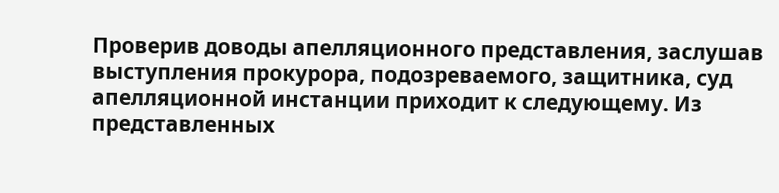Проверив доводы апелляционного представления, заслушав выступления прокурора, подозреваемого, защитника, суд апелляционной инстанции приходит к следующему. Из представленных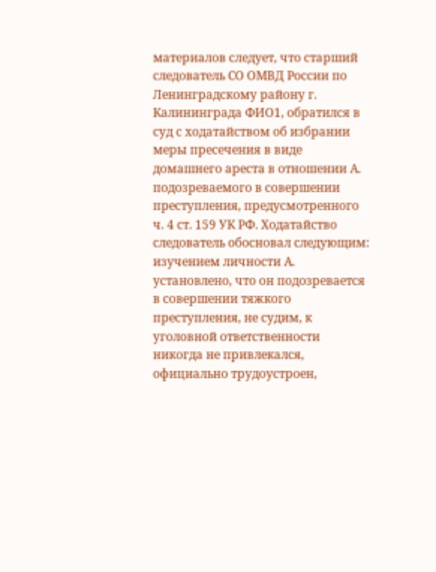материалов следует, что старший следователь СО ОМВД России по Ленинградскому району г. Калининграда ФИО1, обратился в суд с ходатайством об избрании меры пресечения в виде домашнего ареста в отношении А. подозреваемого в совершении преступления, предусмотренного ч. 4 ст. 159 УК РФ. Ходатайство следователь обосновал следующим: изучением личности А. установлено, что он подозревается в совершении тяжкого преступления, не судим, к уголовной ответственности никогда не привлекался, официально трудоустроен,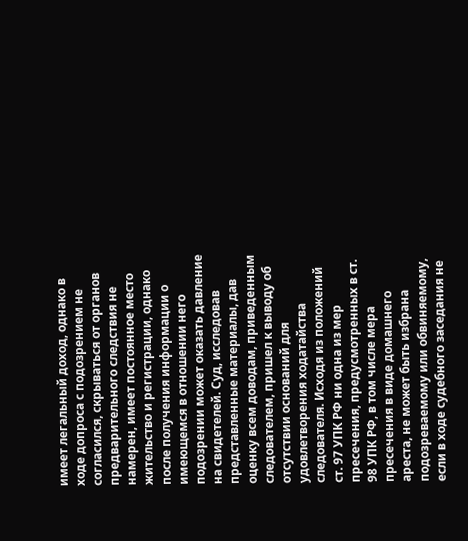имеет легальный доход, однако в ходе допроса с подозрением не согласился, скрываться от органов предварительного следствия не намерен, имеет постоянное место жительство и регистрации, однако после получения информации о имеющемся в отношении него подозрении может оказать давление на свидетелей. Суд, исследовав представленные материалы, дав оценку всем доводам, приведенным следователем, пришел к выводу об отсутствии оснований для удовлетворения ходатайства следователя. Исходя из положений ст. 97 УПК РФ ни одна из мер пресечения, предусмотренных в ст. 98 УПК РФ, в том числе мера пресечения в виде домашнего ареста, не может быть избрана подозреваемому или обвиняемому, если в ходе судебного заседания не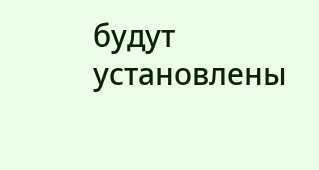будут установлены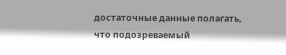достаточные данные полагать, что подозреваемый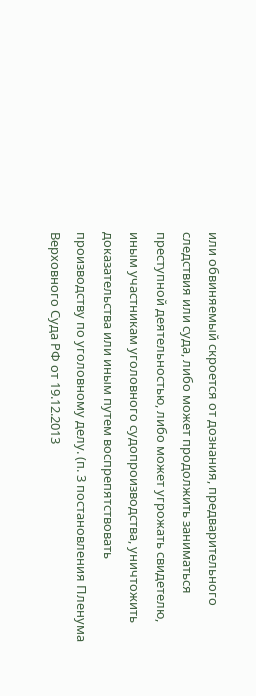или обвиняемый скроется от дознания, предварительного следствия или суда, либо может продолжить заниматься преступной деятельностью, либо может угрожать свидетелю, иным участникам уголовного судопроизводства, уничтожить доказательства или иным путем воспрепятствовать производству по уголовному делу. (п. 3 постановления Пленума Верховного Суда РФ от 19.12.2013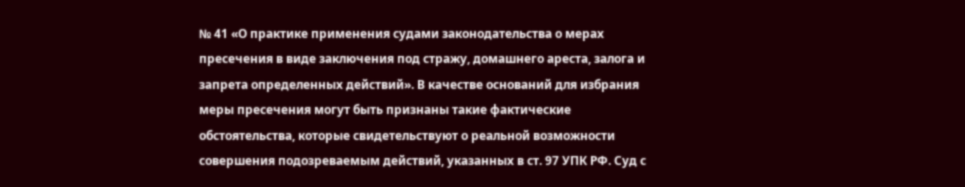№ 41 «О практике применения судами законодательства о мерах пресечения в виде заключения под стражу, домашнего ареста, залога и запрета определенных действий». В качестве оснований для избрания меры пресечения могут быть признаны такие фактические обстоятельства, которые свидетельствуют о реальной возможности совершения подозреваемым действий, указанных в ст. 97 УПК РФ. Суд с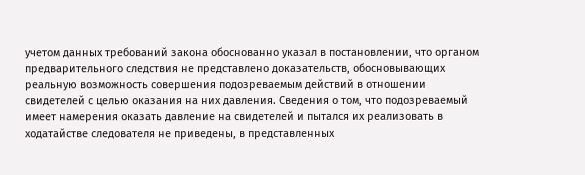учетом данных требований закона обоснованно указал в постановлении, что органом предварительного следствия не представлено доказательств, обосновывающих реальную возможность совершения подозреваемым действий в отношении свидетелей с целью оказания на них давления. Сведения о том, что подозреваемый имеет намерения оказать давление на свидетелей и пытался их реализовать в ходатайстве следователя не приведены, в представленных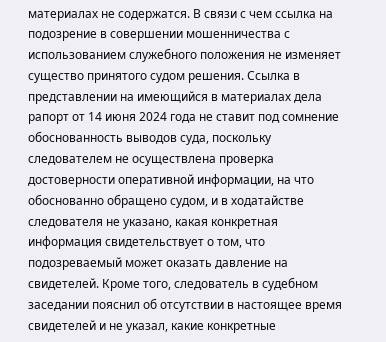материалах не содержатся. В связи с чем ссылка на подозрение в совершении мошенничества с использованием служебного положения не изменяет существо принятого судом решения. Ссылка в представлении на имеющийся в материалах дела рапорт от 14 июня 2024 года не ставит под сомнение обоснованность выводов суда, поскольку следователем не осуществлена проверка достоверности оперативной информации, на что обоснованно обращено судом, и в ходатайстве следователя не указано, какая конкретная информация свидетельствует о том, что подозреваемый может оказать давление на свидетелей. Кроме того, следователь в судебном заседании пояснил об отсутствии в настоящее время свидетелей и не указал, какие конкретные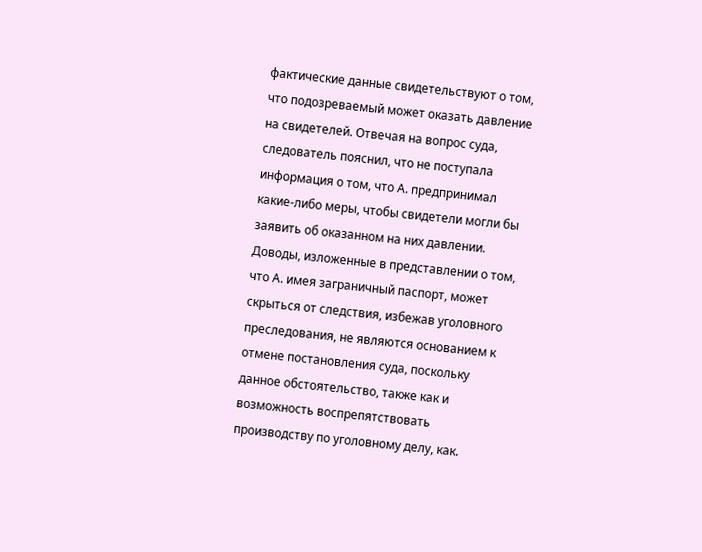фактические данные свидетельствуют о том, что подозреваемый может оказать давление на свидетелей. Отвечая на вопрос суда, следователь пояснил, что не поступала информация о том, что А. предпринимал какие-либо меры, чтобы свидетели могли бы заявить об оказанном на них давлении. Доводы, изложенные в представлении о том, что А. имея заграничный паспорт, может скрыться от следствия, избежав уголовного преследования, не являются основанием к отмене постановления суда, поскольку данное обстоятельство, также как и возможность воспрепятствовать производству по уголовному делу, как.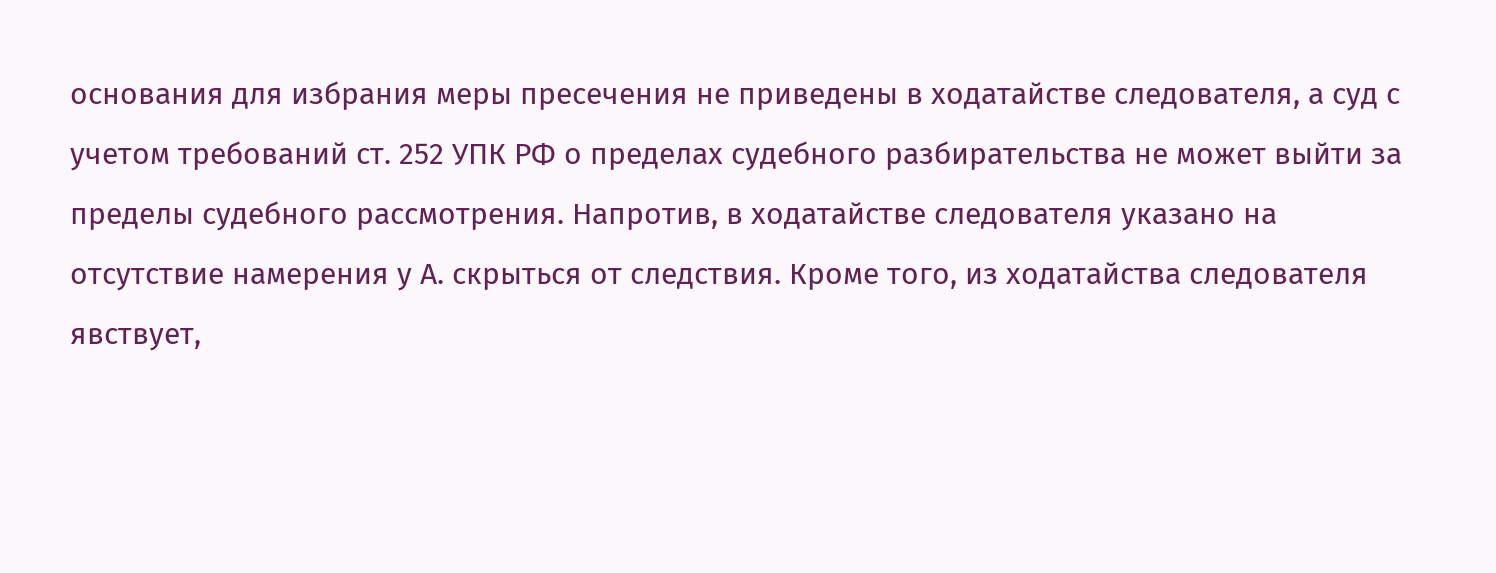основания для избрания меры пресечения не приведены в ходатайстве следователя, а суд с учетом требований ст. 252 УПК РФ о пределах судебного разбирательства не может выйти за пределы судебного рассмотрения. Напротив, в ходатайстве следователя указано на отсутствие намерения у А. скрыться от следствия. Кроме того, из ходатайства следователя явствует,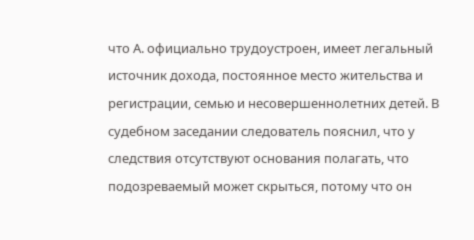что А. официально трудоустроен, имеет легальный источник дохода, постоянное место жительства и регистрации, семью и несовершеннолетних детей. В судебном заседании следователь пояснил, что у следствия отсутствуют основания полагать, что подозреваемый может скрыться, потому что он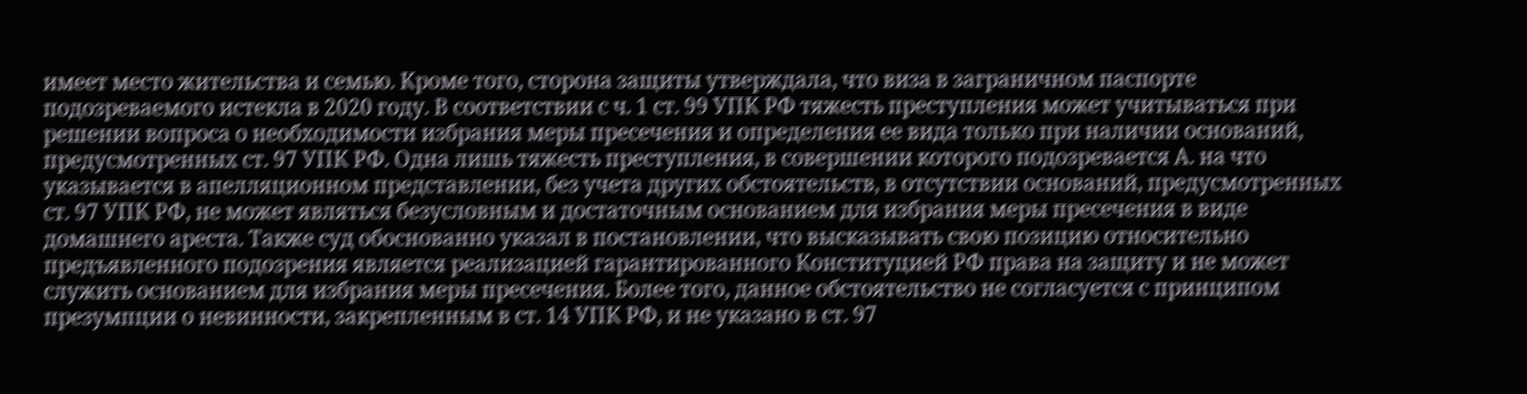имеет место жительства и семью. Кроме того, сторона защиты утверждала, что виза в заграничном паспорте подозреваемого истекла в 2020 году. В соответствии с ч. 1 ст. 99 УПК РФ тяжесть преступления может учитываться при решении вопроса о необходимости избрания меры пресечения и определения ее вида только при наличии оснований, предусмотренных ст. 97 УПК РФ. Одна лишь тяжесть преступления, в совершении которого подозревается А. на что указывается в апелляционном представлении, без учета других обстоятельств, в отсутствии оснований, предусмотренных ст. 97 УПК РФ, не может являться безусловным и достаточным основанием для избрания меры пресечения в виде домашнего ареста. Также суд обоснованно указал в постановлении, что высказывать свою позицию относительно предъявленного подозрения является реализацией гарантированного Конституцией РФ права на защиту и не может служить основанием для избрания меры пресечения. Более того, данное обстоятельство не согласуется с принципом презумпции о невинности, закрепленным в ст. 14 УПК РФ, и не указано в ст. 97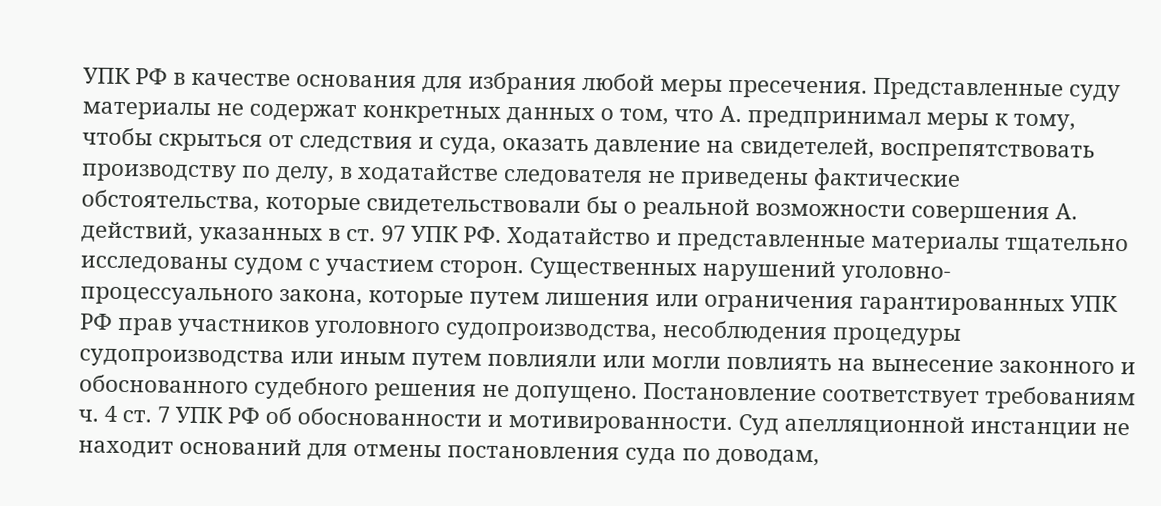УПК РФ в качестве основания для избрания любой меры пресечения. Представленные суду материалы не содержат конкретных данных о том, что А. предпринимал меры к тому, чтобы скрыться от следствия и суда, оказать давление на свидетелей, воспрепятствовать производству по делу, в ходатайстве следователя не приведены фактические обстоятельства, которые свидетельствовали бы о реальной возможности совершения А. действий, указанных в ст. 97 УПК РФ. Ходатайство и представленные материалы тщательно исследованы судом с участием сторон. Существенных нарушений уголовно-процессуального закона, которые путем лишения или ограничения гарантированных УПК РФ прав участников уголовного судопроизводства, несоблюдения процедуры судопроизводства или иным путем повлияли или могли повлиять на вынесение законного и обоснованного судебного решения не допущено. Постановление соответствует требованиям ч. 4 ст. 7 УПК РФ об обоснованности и мотивированности. Суд апелляционной инстанции не находит оснований для отмены постановления суда по доводам,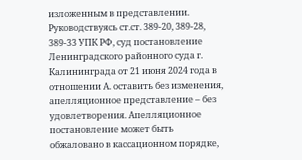изложенным в представлении. Руководствуясь ст.ст. 389-20, 389-28, 389-33 УПК РФ, суд постановление Ленинградского районного суда г. Калининграда от 21 июня 2024 года в отношении А. оставить без изменения, апелляционное представление – без удовлетворения. Апелляционное постановление может быть обжаловано в кассационном порядке,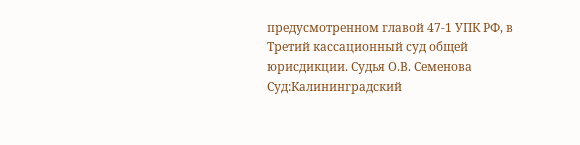предусмотренном главой 47-1 УПК РФ, в Третий кассационный суд общей юрисдикции. Судья О.В. Семенова Суд:Калининградский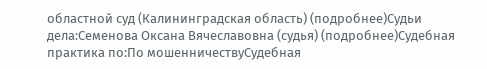областной суд (Калининградская область) (подробнее)Судьи дела:Семенова Оксана Вячеславовна (судья) (подробнее)Судебная практика по:По мошенничествуСудебная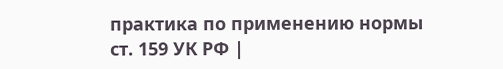практика по применению нормы ст. 159 УК РФ |